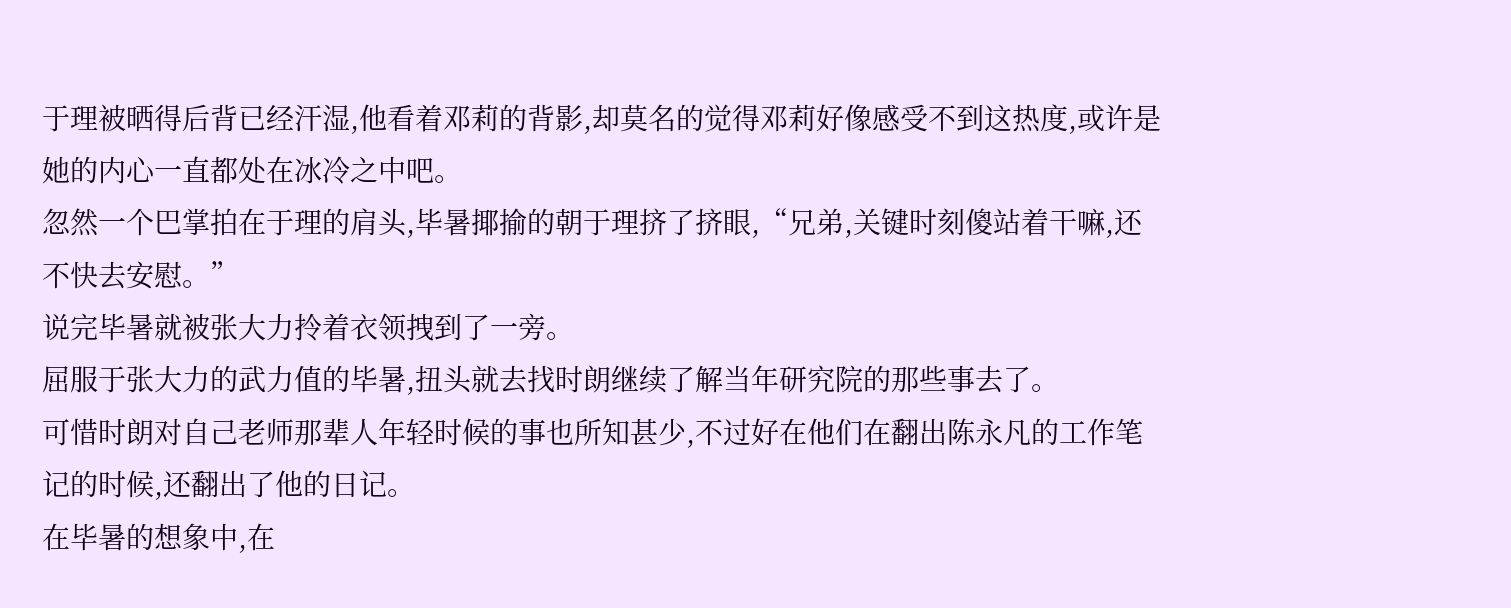于理被晒得后背已经汗湿,他看着邓莉的背影,却莫名的觉得邓莉好像感受不到这热度,或许是她的内心一直都处在冰冷之中吧。
忽然一个巴掌拍在于理的肩头,毕暑揶揄的朝于理挤了挤眼,“兄弟,关键时刻傻站着干嘛,还不快去安慰。”
说完毕暑就被张大力拎着衣领拽到了一旁。
屈服于张大力的武力值的毕暑,扭头就去找时朗继续了解当年研究院的那些事去了。
可惜时朗对自己老师那辈人年轻时候的事也所知甚少,不过好在他们在翻出陈永凡的工作笔记的时候,还翻出了他的日记。
在毕暑的想象中,在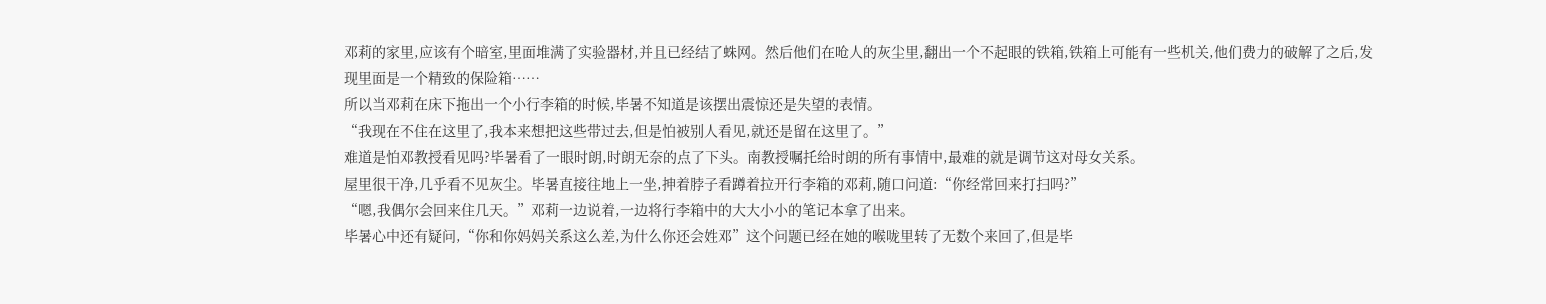邓莉的家里,应该有个暗室,里面堆满了实验器材,并且已经结了蛛网。然后他们在呛人的灰尘里,翻出一个不起眼的铁箱,铁箱上可能有一些机关,他们费力的破解了之后,发现里面是一个精致的保险箱……
所以当邓莉在床下拖出一个小行李箱的时候,毕暑不知道是该摆出震惊还是失望的表情。
“我现在不住在这里了,我本来想把这些带过去,但是怕被别人看见,就还是留在这里了。”
难道是怕邓教授看见吗?毕暑看了一眼时朗,时朗无奈的点了下头。南教授嘱托给时朗的所有事情中,最难的就是调节这对母女关系。
屋里很干净,几乎看不见灰尘。毕暑直接往地上一坐,抻着脖子看蹲着拉开行李箱的邓莉,随口问道:“你经常回来打扫吗?”
“嗯,我偶尔会回来住几天。”邓莉一边说着,一边将行李箱中的大大小小的笔记本拿了出来。
毕暑心中还有疑问,“你和你妈妈关系这么差,为什么你还会姓邓”这个问题已经在她的喉咙里转了无数个来回了,但是毕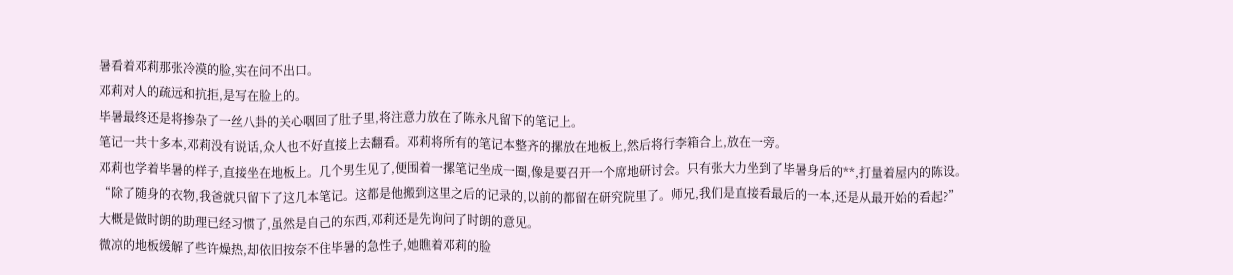暑看着邓莉那张冷漠的脸,实在问不出口。
邓莉对人的疏远和抗拒,是写在脸上的。
毕暑最终还是将掺杂了一丝八卦的关心咽回了肚子里,将注意力放在了陈永凡留下的笔记上。
笔记一共十多本,邓莉没有说话,众人也不好直接上去翻看。邓莉将所有的笔记本整齐的摞放在地板上,然后将行李箱合上,放在一旁。
邓莉也学着毕暑的样子,直接坐在地板上。几个男生见了,便围着一摞笔记坐成一圈,像是要召开一个席地研讨会。只有张大力坐到了毕暑身后的**,打量着屋内的陈设。
“除了随身的衣物,我爸就只留下了这几本笔记。这都是他搬到这里之后的记录的,以前的都留在研究院里了。师兄,我们是直接看最后的一本,还是从最开始的看起?”
大概是做时朗的助理已经习惯了,虽然是自己的东西,邓莉还是先询问了时朗的意见。
微凉的地板缓解了些许燥热,却依旧按奈不住毕暑的急性子,她瞧着邓莉的脸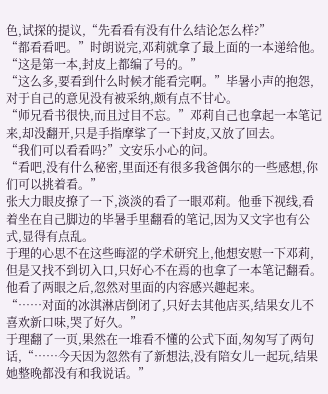色,试探的提议,“先看看有没有什么结论怎么样?”
“都看看吧。”时朗说完,邓莉就拿了最上面的一本递给他。
“这是第一本,封皮上都编了号的。”
“这么多,要看到什么时候才能看完啊。”毕暑小声的抱怨,对于自己的意见没有被采纳,颇有点不甘心。
“师兄看书很快,而且过目不忘。”邓莉自己也拿起一本笔记来,却没翻开,只是手指摩挲了一下封皮,又放了回去。
“我们可以看看吗?”文安乐小心的问。
“看吧,没有什么秘密,里面还有很多我爸偶尔的一些感想,你们可以挑着看。”
张大力眼皮撩了一下,淡淡的看了一眼邓莉。他垂下视线,看着坐在自己脚边的毕暑手里翻看的笔记,因为又文字也有公式,显得有点乱。
于理的心思不在这些晦涩的学术研究上,他想安慰一下邓莉,但是又找不到切入口,只好心不在焉的也拿了一本笔记翻看。他看了两眼之后,忽然对里面的内容感兴趣起来。
“……对面的冰淇淋店倒闭了,只好去其他店买,结果女儿不喜欢新口味,哭了好久。”
于理翻了一页,果然在一堆看不懂的公式下面,匆匆写了两句话,“……今天因为忽然有了新想法,没有陪女儿一起玩,结果她整晚都没有和我说话。”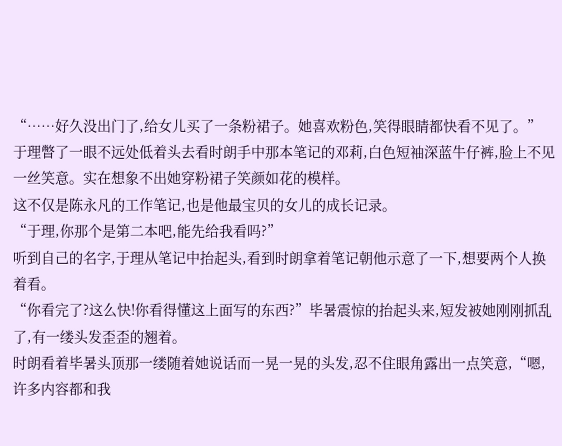“……好久没出门了,给女儿买了一条粉裙子。她喜欢粉色,笑得眼睛都快看不见了。”
于理瞥了一眼不远处低着头去看时朗手中那本笔记的邓莉,白色短袖深蓝牛仔裤,脸上不见一丝笑意。实在想象不出她穿粉裙子笑颜如花的模样。
这不仅是陈永凡的工作笔记,也是他最宝贝的女儿的成长记录。
“于理,你那个是第二本吧,能先给我看吗?”
听到自己的名字,于理从笔记中抬起头,看到时朗拿着笔记朝他示意了一下,想要两个人换着看。
“你看完了?这么快!你看得懂这上面写的东西?”毕暑震惊的抬起头来,短发被她刚刚抓乱了,有一缕头发歪歪的翘着。
时朗看着毕暑头顶那一缕随着她说话而一晃一晃的头发,忍不住眼角露出一点笑意,“嗯,许多内容都和我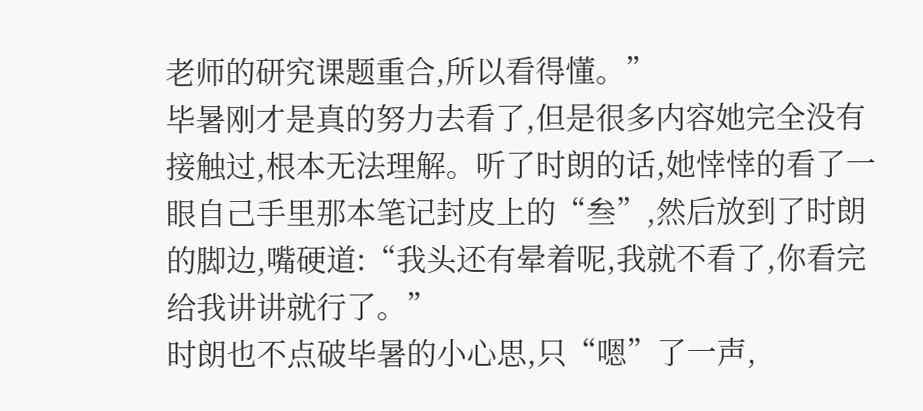老师的研究课题重合,所以看得懂。”
毕暑刚才是真的努力去看了,但是很多内容她完全没有接触过,根本无法理解。听了时朗的话,她悻悻的看了一眼自己手里那本笔记封皮上的“叁”,然后放到了时朗的脚边,嘴硬道:“我头还有晕着呢,我就不看了,你看完给我讲讲就行了。”
时朗也不点破毕暑的小心思,只“嗯”了一声,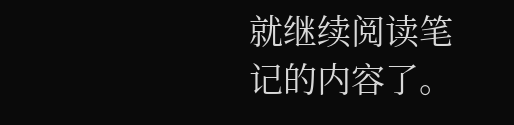就继续阅读笔记的内容了。